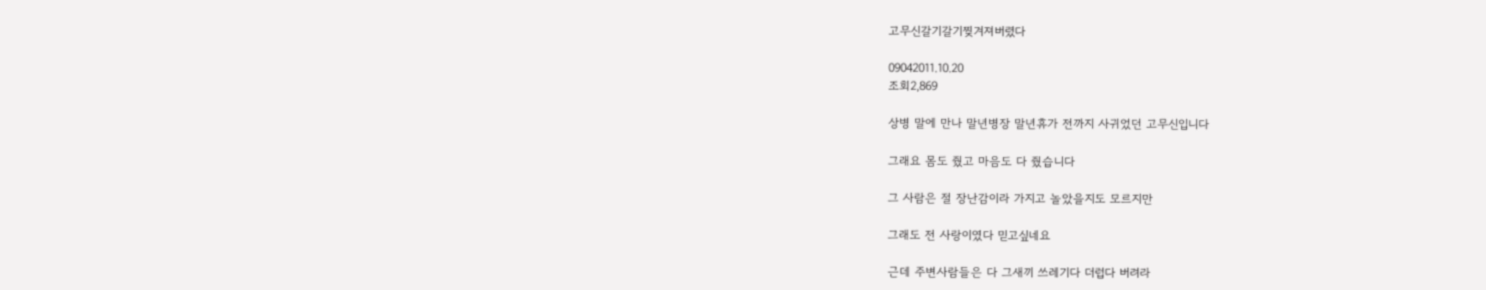고무신갈기갈기찢겨져버렸다

09042011.10.20
조회2,869

상병 말에 만나 말년병장 말년휴가 전까지 사귀었던 고무신입니다

그래요 몸도 줬고 마음도 다 줬습니다

그 사람은 절 장난감이라 가지고 놀았을지도 모르지만

그래도 전 사랑이였다 믿고싶네요

근데 주변사람들은 다 그새끼 쓰레기다 더럽다 버려라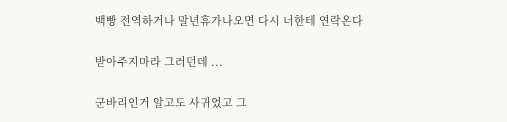백빵 전역하거나 말년휴가나오면 다시 너한테 연락온다

받아주지마라 그러던데 ...

군바리인거 알고도 사귀었고 그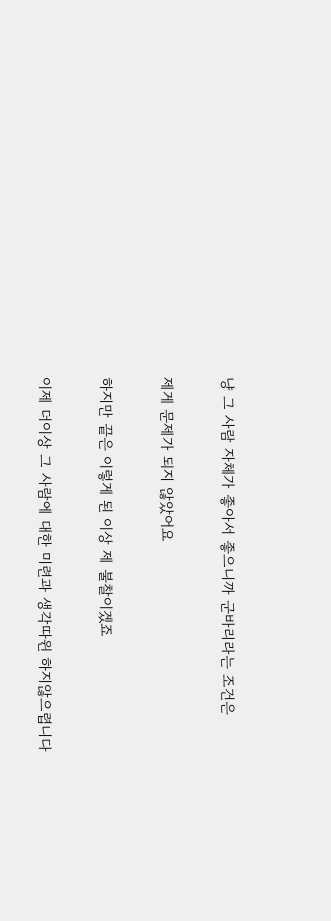냥 그 사람 자체가 좋아서 좋으니까 군바리라는 조건은

제게 문제가 되지 않았어요

하지만 끝은 이렇게 된 이상 제 불찰이겠죠

이제 더이상 그 사람에 대한 미련과 생각따윈 하지않으렵니다